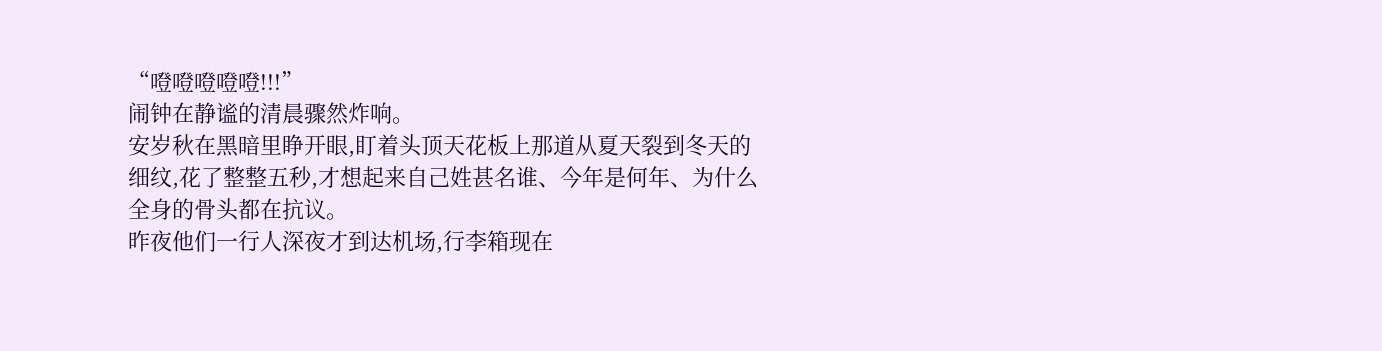“噔噔噔噔噔!!!”
闹钟在静谧的清晨骤然炸响。
安岁秋在黑暗里睁开眼,盯着头顶天花板上那道从夏天裂到冬天的细纹,花了整整五秒,才想起来自己姓甚名谁、今年是何年、为什么全身的骨头都在抗议。
昨夜他们一行人深夜才到达机场,行李箱现在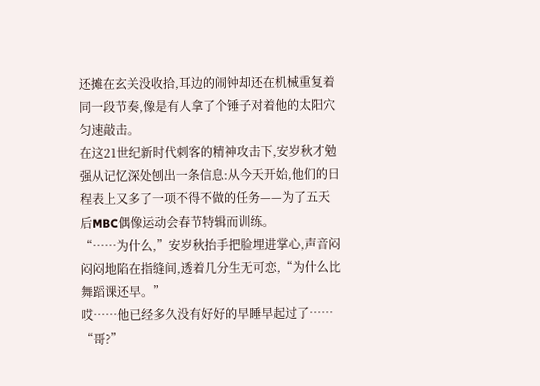还摊在玄关没收拾,耳边的闹钟却还在机械重复着同一段节奏,像是有人拿了个锤子对着他的太阳穴匀速敲击。
在这21世纪新时代刺客的精神攻击下,安岁秋才勉强从记忆深处刨出一条信息:从今天开始,他们的日程表上又多了一项不得不做的任务——为了五天后MBC偶像运动会春节特辑而训练。
“……为什么,”安岁秋抬手把脸埋进掌心,声音闷闷闷地陷在指缝间,透着几分生无可恋,“为什么比舞蹈课还早。”
哎……他已经多久没有好好的早睡早起过了……
“哥?”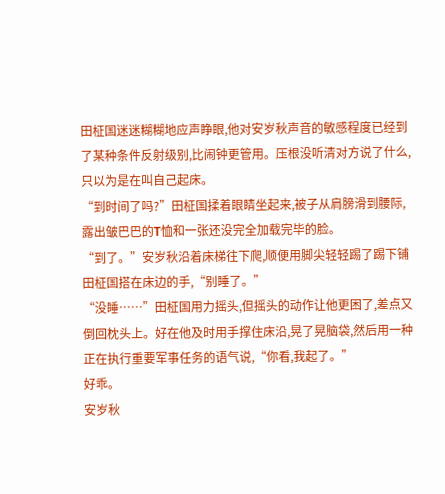田柾国迷迷糊糊地应声睁眼,他对安岁秋声音的敏感程度已经到了某种条件反射级别,比闹钟更管用。压根没听清对方说了什么,只以为是在叫自己起床。
“到时间了吗?”田柾国揉着眼睛坐起来,被子从肩膀滑到腰际,露出皱巴巴的T恤和一张还没完全加载完毕的脸。
“到了。”安岁秋沿着床梯往下爬,顺便用脚尖轻轻踢了踢下铺田柾国搭在床边的手,“别睡了。”
“没睡……”田柾国用力摇头,但摇头的动作让他更困了,差点又倒回枕头上。好在他及时用手撑住床沿,晃了晃脑袋,然后用一种正在执行重要军事任务的语气说,“你看,我起了。”
好乖。
安岁秋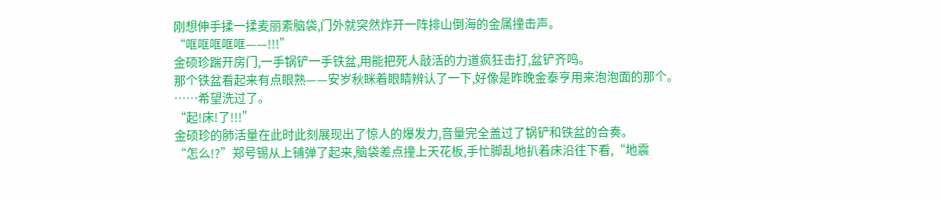刚想伸手揉一揉麦丽素脑袋,门外就突然炸开一阵排山倒海的金属撞击声。
“哐哐哐哐哐——!!!”
金硕珍踹开房门,一手锅铲一手铁盆,用能把死人敲活的力道疯狂击打,盆铲齐鸣。
那个铁盆看起来有点眼熟——安岁秋眯着眼睛辨认了一下,好像是昨晚金泰亨用来泡泡面的那个。
……希望洗过了。
“起!床!了!!!”
金硕珍的肺活量在此时此刻展现出了惊人的爆发力,音量完全盖过了锅铲和铁盆的合奏。
“怎么!?”郑号锡从上铺弹了起来,脑袋差点撞上天花板,手忙脚乱地扒着床沿往下看,“地震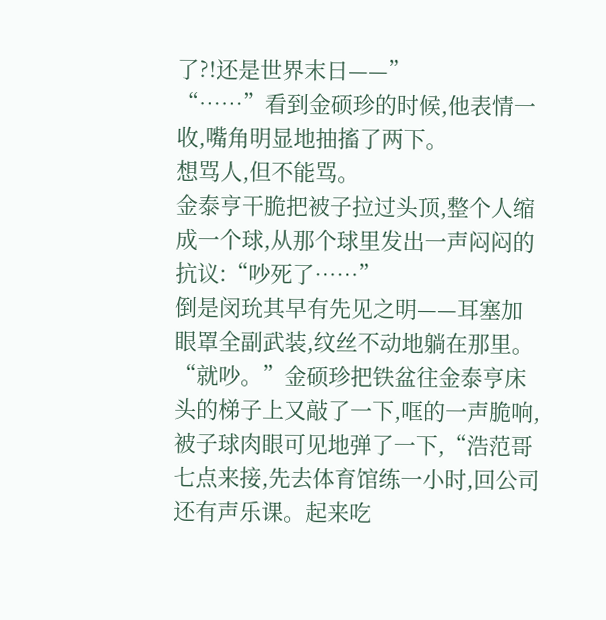了?!还是世界末日——”
“……”看到金硕珍的时候,他表情一收,嘴角明显地抽搐了两下。
想骂人,但不能骂。
金泰亨干脆把被子拉过头顶,整个人缩成一个球,从那个球里发出一声闷闷的抗议:“吵死了……”
倒是闵玧其早有先见之明——耳塞加眼罩全副武装,纹丝不动地躺在那里。
“就吵。”金硕珍把铁盆往金泰亨床头的梯子上又敲了一下,哐的一声脆响,被子球肉眼可见地弹了一下,“浩范哥七点来接,先去体育馆练一小时,回公司还有声乐课。起来吃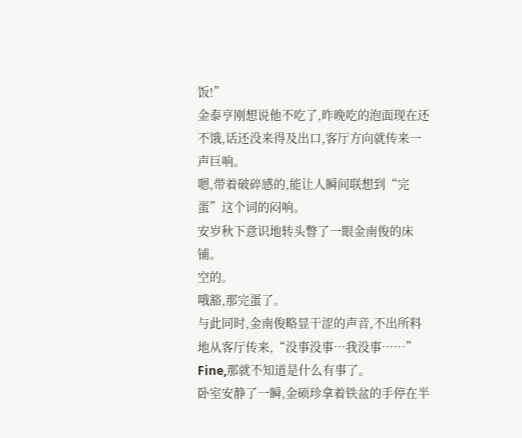饭!”
金泰亨刚想说他不吃了,昨晚吃的泡面现在还不饿,话还没来得及出口,客厅方向就传来一声巨响。
嗯,带着破碎感的,能让人瞬间联想到“完蛋”这个词的闷响。
安岁秋下意识地转头瞥了一眼金南俊的床铺。
空的。
哦豁,那完蛋了。
与此同时,金南俊略显干涩的声音,不出所料地从客厅传来,“没事没事…我没事……”
Fine,那就不知道是什么有事了。
卧室安静了一瞬,金硕珍拿着铁盆的手停在半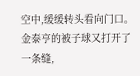空中,缓缓转头看向门口。
金泰亨的被子球又打开了一条缝,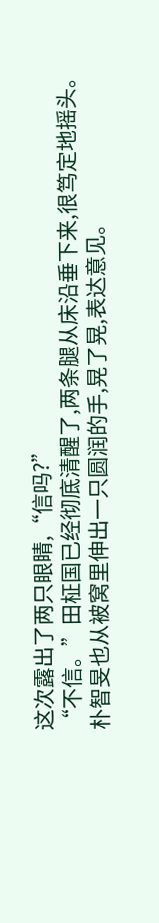这次露出了两只眼睛,“信吗?”
“不信。”田柾国已经彻底清醒了,两条腿从床沿垂下来,很笃定地摇头。
朴智旻也从被窝里伸出一只圆润的手,晃了晃,表达意见。